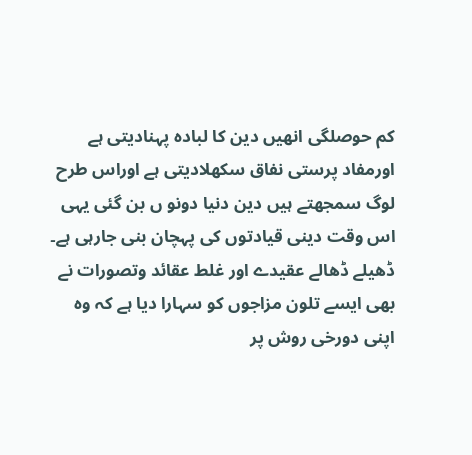کم حوصلگی انھیں دین کا لبادہ پہنادیتی ہے اورمفاد پرستی نفاق سکھلادیتی ہے اوراس طرح لوگ سمجھتے ہیں دین دنیا دونو ں بن گئی یہی اس وقت دینی قیادتوں کی پہچان بنی جارہی ہے۔ ڈھیلے ڈھالے عقیدے اور غلط عقائد وتصورات نے بھی ایسے تلون مزاجوں کو سہارا دیا ہے کہ وہ اپنی دورخی روش پر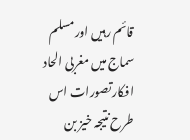قائم رہیں اورمسلم سماج میں مغربی الحاد افکارتصورات اس طرح نتیجہ خیز بن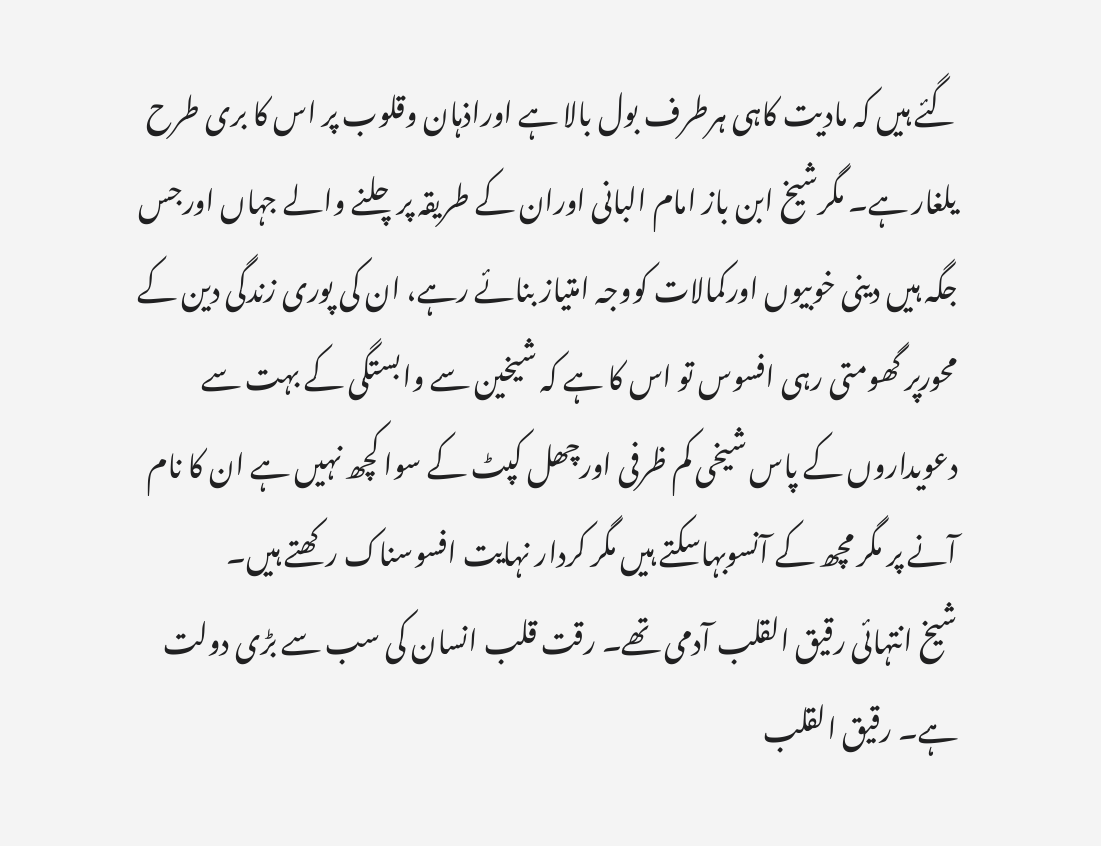گئے ہیں کہ مادیت کاہی ہرطرف بول بالا ہے اوراذہان وقلوب پر اس کا بری طرح یلغار ہے۔ مگرشیخ ابن باز امام البانی اوران کے طریقہ پرچلنے والے جہاں اورجس جگہ ہیں دینی خوبیوں اورکمالات کووجہ امتیاز بنائے رہے، ان کی پوری زندگی دین کے محورپر گھومتی رہی افسوس تو اس کا ہے کہ شیخین سے وابستگی کے بہت سے دعویداروں کے پاس شیخی کم ظرفی اورچھل کپٹ کے سوا کچھ نہیں ہے ان کا نام آنے پر مگر مچھ کے آنسوبہاسکتے ہیں مگر کردار نہایت افسوسناک رکھتے ہیں۔
شیخ انتہائی رقیق القلب آدمی تھے۔ رقت قلب انسان کی سب سے بڑی دولت ہے۔ رقیق القلب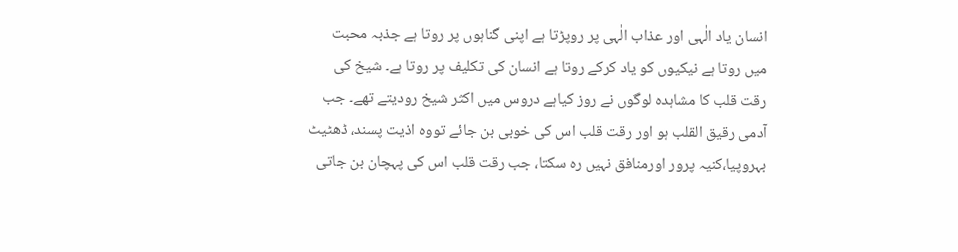انسان یاد الٰہی اور عذاب الٰہی پر روپڑتا ہے اپنی گناہوں پر روتا ہے جذبہ محبت میں روتا ہے نیکیوں کو یاد کرکے روتا ہے انسان کی تکلیف پر روتا ہے۔ شیخ کی رقت قلب کا مشاہدہ لوگوں نے روز کیاہے دروس میں اکثر شیخ رودیتے تھے۔ جب آدمی رقیق القلب ہو اور رقت قلب اس کی خوبی بن جائے تووہ اذیت پسند، ڈھٹیٹ بہروپیا،کنیہ پرور اورمنافق نہیں رہ سکتا، جب رقت قلب اس کی پہچان بن جاتی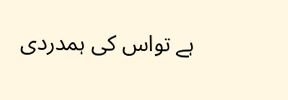ہے تواس کی ہمدردی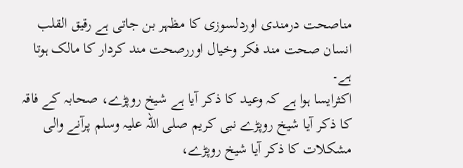مناصحت درمندی اوردلسوزی کا مظہر بن جاتی ہے رقیق القلب انسان صحت مند فکر وخیال اوررصحت مند کردار کا مالک ہوتا ہے۔
اکثرایسا ہوا ہے کہ وعید کا ذکر آیا ہے شیخ روپڑے، صحابہ کے فاقہ کا ذکر آیا شیخ روپڑے نبی کریم صلی اللہ علیہ وسلم پرآنے والی مشکلات کا ذکر آیا شیخ روپڑے،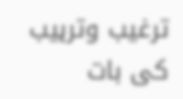ترغیب وترہیب کی بات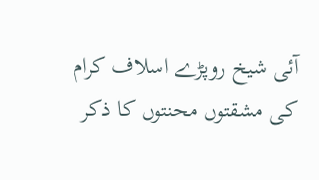آئی شیخ روپڑے اسلاف کرام کی مشقتوں محنتوں کا ذکر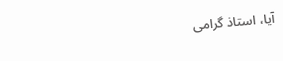آیا، استاذ گرامی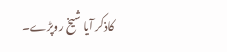کاذکر آیا شیخ روپڑے۔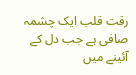رقت قلب ایک چشمہ صافی ہے جب دل کے آئینے میں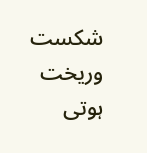شکست وریخت ہوتی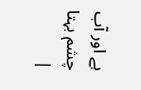ہے اور آب چشم بہتا
|